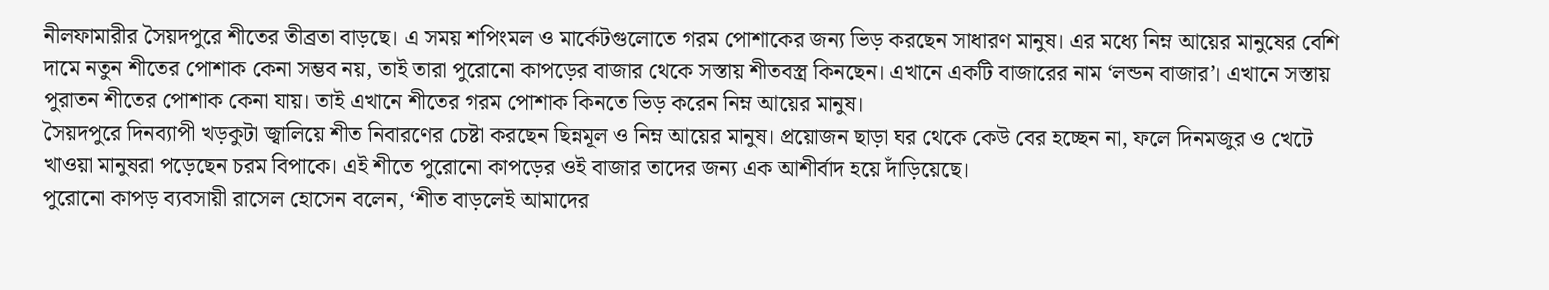নীলফামারীর সৈয়দপুরে শীতের তীব্রতা বাড়ছে। এ সময় শপিংমল ও মার্কেটগুলোতে গরম পোশাকের জন্য ভিড় করছেন সাধারণ মানুষ। এর মধ্যে নিম্ন আয়ের মানুষের বেশি দামে নতুন শীতের পোশাক কেনা সম্ভব নয়, তাই তারা পুরোনো কাপড়ের বাজার থেকে সস্তায় শীতবস্ত্র কিনছেন। এখানে একটি বাজারের নাম ‘লন্ডন বাজার’। এখানে সস্তায় পুরাতন শীতের পোশাক কেনা যায়। তাই এখানে শীতের গরম পোশাক কিনতে ভিড় করেন নিম্ন আয়ের মানুষ।
সৈয়দপুরে দিনব্যাপী খড়কুটা জ্বালিয়ে শীত নিবারণের চেষ্টা করছেন ছিন্নমূল ও নিম্ন আয়ের মানুষ। প্রয়োজন ছাড়া ঘর থেকে কেউ বের হচ্ছেন না, ফলে দিনমজুর ও খেটে খাওয়া মানুষরা পড়েছেন চরম বিপাকে। এই শীতে পুরোনো কাপড়ের ওই বাজার তাদের জন্য এক আশীর্বাদ হয়ে দাঁড়িয়েছে।
পুরোনো কাপড় ব্যবসায়ী রাসেল হোসেন বলেন, ‘শীত বাড়লেই আমাদের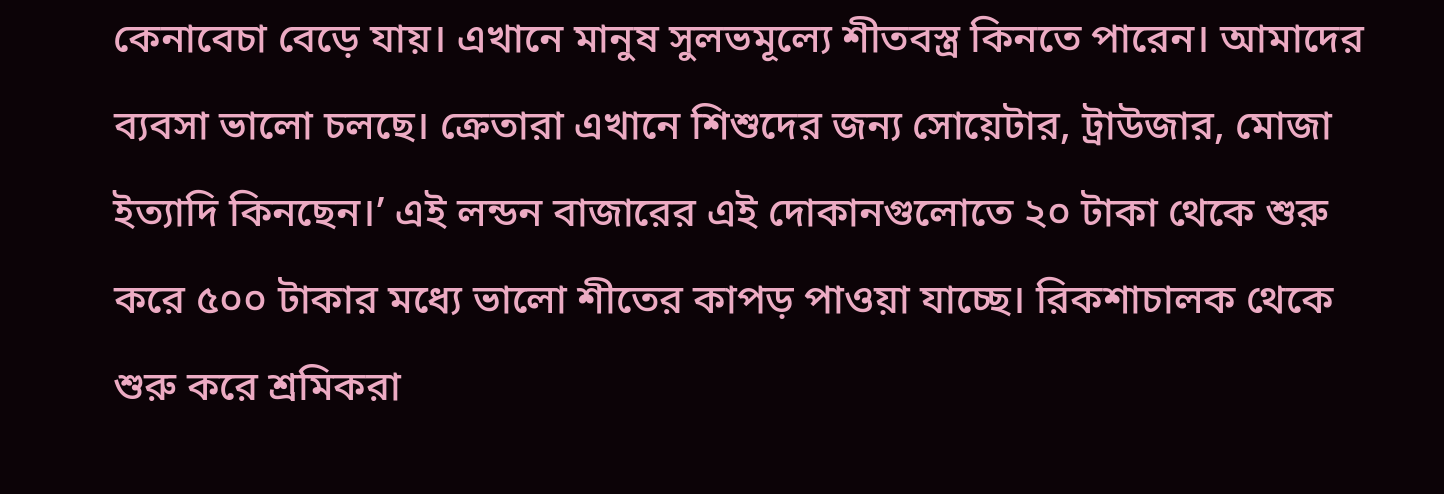কেনাবেচা বেড়ে যায়। এখানে মানুষ সুলভমূল্যে শীতবস্ত্র কিনতে পারেন। আমাদের ব্যবসা ভালো চলছে। ক্রেতারা এখানে শিশুদের জন্য সোয়েটার, ট্রাউজার, মোজা ইত্যাদি কিনছেন।’ এই লন্ডন বাজারের এই দোকানগুলোতে ২০ টাকা থেকে শুরু করে ৫০০ টাকার মধ্যে ভালো শীতের কাপড় পাওয়া যাচ্ছে। রিকশাচালক থেকে শুরু করে শ্রমিকরা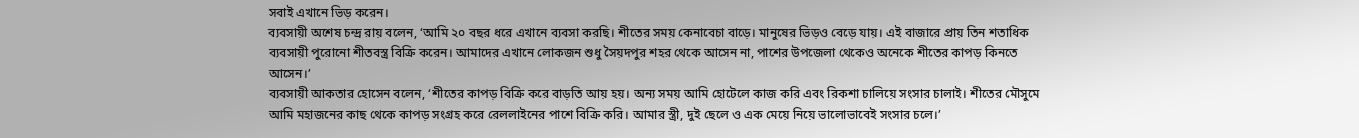সবাই এখানে ভিড় করেন।
ব্যবসায়ী অশেষ চন্দ্র রায় বলেন, ‘আমি ২০ বছর ধরে এখানে ব্যবসা করছি। শীতের সময় কেনাবেচা বাড়ে। মানুষের ভিড়ও বেড়ে যায়। এই বাজারে প্রায় তিন শতাধিক ব্যবসায়ী পুরোনো শীতবস্ত্র বিক্রি করেন। আমাদের এখানে লোকজন শুধু সৈয়দপুর শহর থেকে আসেন না, পাশের উপজেলা থেকেও অনেকে শীতের কাপড় কিনতে আসেন।’
ব্যবসায়ী আকতার হোসেন বলেন, ‘শীতের কাপড় বিক্রি করে বাড়তি আয় হয়। অন্য সময় আমি হোটেলে কাজ করি এবং রিকশা চালিয়ে সংসার চালাই। শীতের মৌসুমে আমি মহাজনের কাছ থেকে কাপড় সংগ্রহ করে রেললাইনের পাশে বিক্রি করি। আমার স্ত্রী, দুই ছেলে ও এক মেয়ে নিয়ে ভালোভাবেই সংসার চলে।’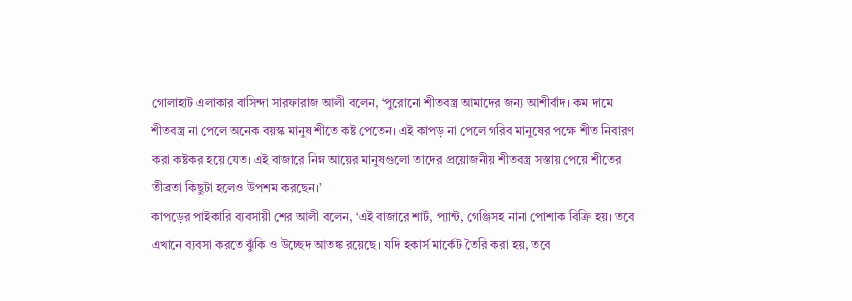গোলাহাট এলাকার বাসিন্দা সারফারাজ আলী বলেন, ‘পুরোনো শীতবস্ত্র আমাদের জন্য আশীর্বাদ। কম দামে শীতবস্ত্র না পেলে অনেক বয়স্ক মানুষ শীতে কষ্ট পেতেন। এই কাপড় না পেলে গরিব মানুষের পক্ষে শীত নিবারণ করা কষ্টকর হয়ে যেত। এই বাজারে নিম্ন আয়ের মানুষগুলো তাদের প্রয়োজনীয় শীতবস্ত্র সস্তায় পেয়ে শীতের তীব্রতা কিছুটা হলেও উপশম করছেন।’
কাপড়ের পাইকারি ব্যবসায়ী শের আলী বলেন, ‘এই বাজারে শার্ট, প্যান্ট, গেঞ্জিসহ নানা পোশাক বিক্রি হয়। তবে এখানে ব্যবসা করতে ঝুঁকি ও উচ্ছেদ আতঙ্ক রয়েছে। যদি হকার্স মার্কেট তৈরি করা হয়, তবে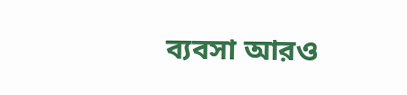ব্যবসা আরও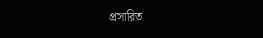প্রসারিত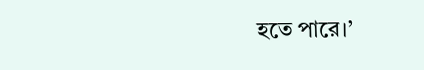হতে পারে।’